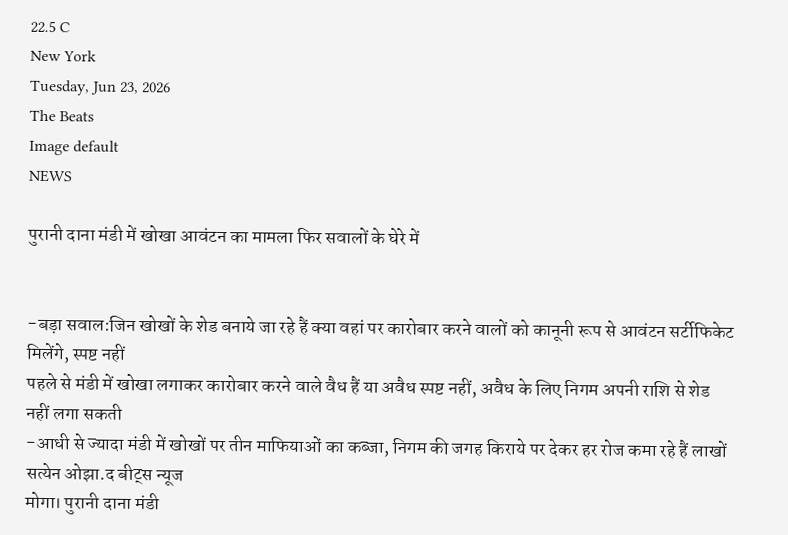22.5 C
New York
Tuesday, Jun 23, 2026
The Beats
Image default
NEWS

पुरानी दाना मंडी में खोखा आवंटन का मामला फिर सवालों के घेरे में


-बड़ा सवाल:जिन खोखों के शेड बनाये जा रहे हैं क्या वहां पर कारोबार करने वालों को कानूनी रूप से आवंटन सर्टीफिकेट मिलेंगे, स्पष्ट नहीं
पहले से मंडी में खोखा लगाकर कारोबार करने वाले वैध हैं या अवैध स्पष्ट नहीं, अवैध के लिए निगम अपनी राशि से शेड नहीं लगा सकती
-आधी से ज्यादा मंडी में खोखों पर तीन माफियाओं का कब्जा, निगम की जगह किराये पर देकर हर रोज कमा रहे हैं लाखों
सत्येन ओझा.द बीट्स न्यूज
मोगा। पुरानी दाना मंडी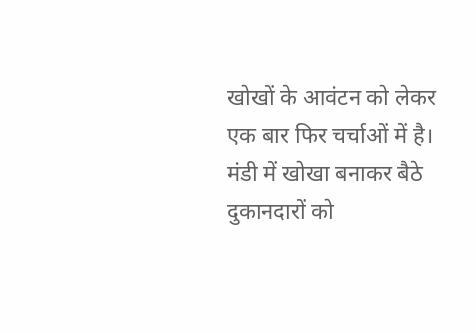खोखों के आवंटन को लेकर एक बार फिर चर्चाओं में है। मंडी में खोखा बनाकर बैठे दुकानदारों को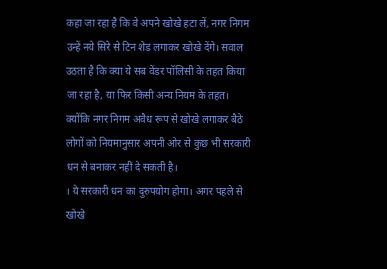कहा जा रहा है कि वे अपने खोखे हटा लें, नगर निगम उन्हें नये सिरे से टिन शेड लगाकर खोखे देंगे। सवाल उठता है कि क्या ये सब वेंडर पॉलिसी के तहत किया जा रहा है, या फिर किसी अन्य नियम के तहत। क्योंकि नगर निगम अवैध रूप से खोखे लगाकर बैठे लोगों को नियमानुसार अपनी ओर से कुछ भी सरकारी धन से बनाकर नहीं दे सकती है।
। ये सरकारी धन का दुरुपयोग होगा। अगर पहले से खोखे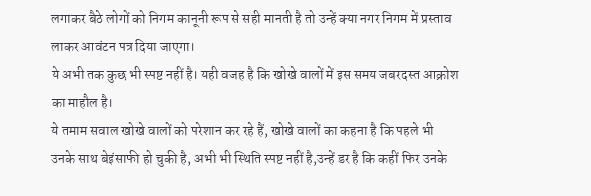लगाकर बैठे लोगों को निगम कानूनी रूप से सही मानती है तो उन्हें क्या नगर निगम में प्रस्ताव लाकर आवंटन पत्र दिया जाएगा।
ये अभी तक कुछ भी स्पष्ट नहीं है। यही वजह है कि खोखे वालों में इस समय जबरदस्त आक्रोश का माहौल है।
ये तमाम सवाल खोखे वालों को परेशान कर रहे हैं, खोखे वालों का कहना है कि पहले भी उनके साथ बेइंसाफी हो चुकी है, अभी भी स्थिति स्पष्ट नहीं है,उन्हें डर है कि कहीं फिर उनके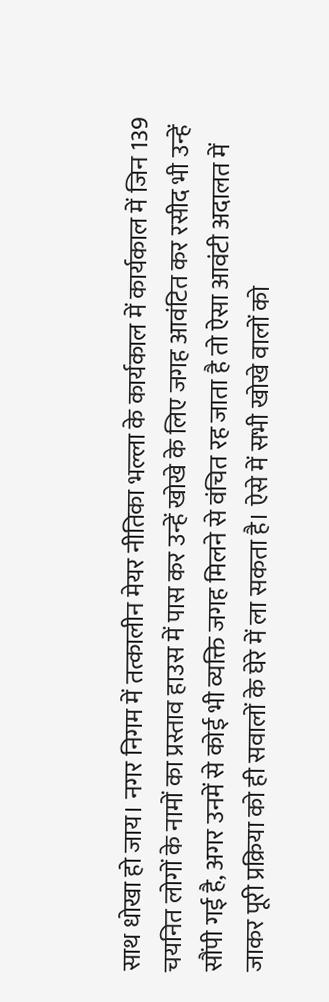साथ धोखा हो जाय। नगर निगम में तत्कालीन मेयर नीतिका भल्ला के कार्यकाल में कार्यकाल में जिन 139 चयनित लोगों के नामों का प्रस्ताव हाउस में पास कर उन्हें खोखे के लिए जगह आवंटित कर रसीद भी उन्हें सौंपी गई है, अगर उनमें से कोई भी व्यक्ति जगह मिलने से वंचित रह जाता है तो ऐसा आवंटी अदालत में जाकर पूरी प्रक्रिया को ही सवालों के घेरे में ला सकता है। ऐसे में सभी खोखे वालों को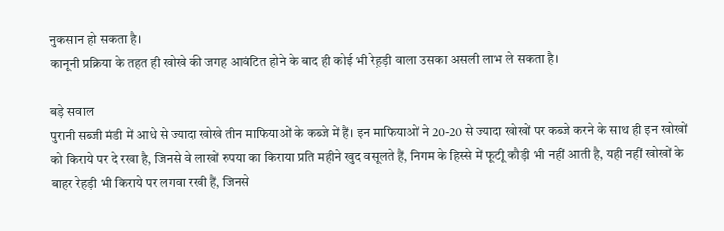नुकसान हो सकता है।
कानूनी प्रक्रिया के तहत ही खोखे की जगह आवंटित होने के बाद ही कोई भी रेह़ड़ी वाला उसका असली लाभ ले सकता है।

बड़े सवाल
पुरानी सब्जी मंडी में आधे से ज्यादा खोखे तीन माफियाओं के कब्जे में हैं। इन माफियाओं ने 20-20 से ज्यादा खोखों पर कब्जे करने के साथ ही इन खोखों को किराये पर दे रखा है, जिनसे वे लाखों रुपया का किराया प्रति महीने खुद वसूलते हैं, निगम के हिस्से में फूटीू कौड़ी भी नहीं आती है, यही नहीं खोखों के बाहर रेहड़ी भी किराये पर लगवा रखी हैं, जिनसे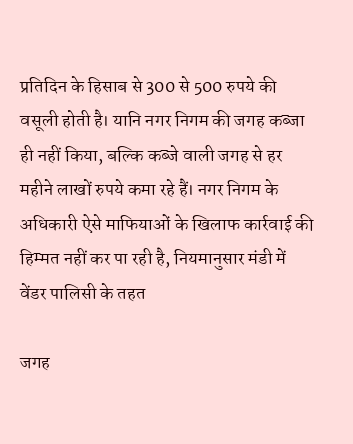प्रतिदिन के हिसाब से 300 से 500 रुपये की वसूली होती है। यानि नगर निगम की जगह कब्जा ही नहीं किया, बल्कि कब्जे वाली जगह से हर महीने लाखों रुपये कमा रहे हैं। नगर निगम के अधिकारी ऐसे माफियाओं के खिलाफ कार्रवाई की हिम्मत नहीं कर पा रही है, नियमानुसार मंडी में वेंडर पालिसी के तहत

जगह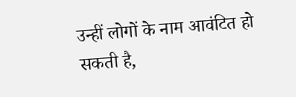उन्हीं लोगों के नाम आवंटित हो सकती है,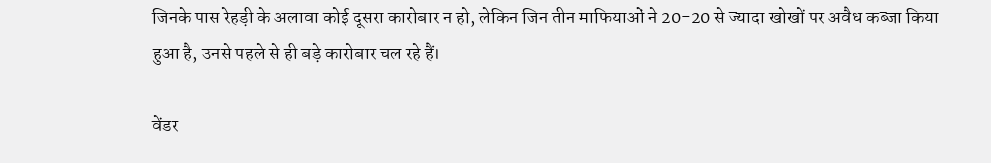जिनके पास रेहड़ी के अलावा कोई दूसरा कारोबार न हो, लेकिन जिन तीन माफियाओं ने 20-20 से ज्यादा खोखों पर अवैध कब्जा किया हुआ है, उनसे पहले से ही बड़े कारोबार चल रहे हैं।

वेंडर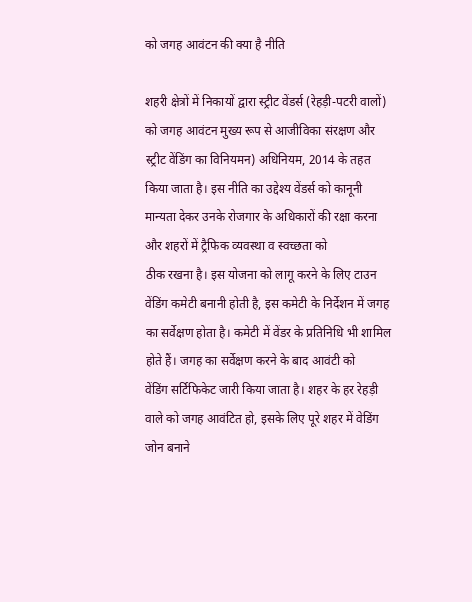को जगह आवंटन की क्या है नीति

शहरी क्षेत्रों में निकायों द्वारा स्ट्रीट वेंडर्स (रेहड़ी-पटरी वालों) को जगह आवंटन मुख्य रूप से आजीविका संरक्षण और स्ट्रीट वेंडिंग का विनियमन) अधिनियम, 2014 के तहत किया जाता है। इस नीति का उद्देश्य वेंडर्स को कानूनी मान्यता देकर उनके रोजगार के अधिकारों की रक्षा करना और शहरों में ट्रैफिक व्यवस्था व स्वच्छता को
ठीक रखना है। इस योजना को लागू करने के लिए टाउन वेंडिंग कमेटी बनानी होती है, इस कमेटी के निर्देशन में जगह का सर्वेक्षण होता है। कमेटी में वेंडर के प्रतिनिधि भी शामिल होते हैं। जगह का सर्वेक्षण करने के बाद आवंटी को
वेंडिंग सर्टिफिकेट जारी किया जाता है। शहर के हर रेहड़ी वाले को जगह आवंटित हो, इसके लिए पूरे शहर में वेडिंग जोन बनाने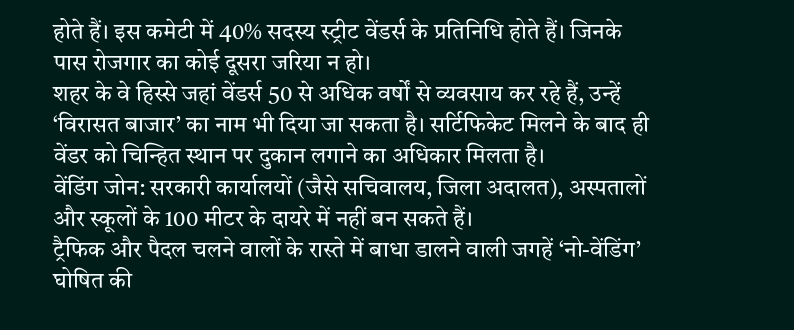होते हैं। इस कमेटी में 40% सदस्य स्ट्रीट वेंडर्स के प्रतिनिधि होते हैं। जिनके पास रोजगार का कोई दूसरा जरिया न हो।
शहर के वे हिस्से जहां वेंडर्स 50 से अधिक वर्षों से व्यवसाय कर रहे हैं, उन्हें ‘विरासत बाजार’ का नाम भी दिया जा सकता है। सर्टिफिकेट मिलने के बाद ही वेंडर को चिन्हित स्थान पर दुकान लगाने का अधिकार मिलता है।
वेंडिंग जोन: सरकारी कार्यालयों (जैसे सचिवालय, जिला अदालत), अस्पतालों और स्कूलों के 100 मीटर के दायरे में नहीं बन सकते हैं।
ट्रैफिक और पैदल चलने वालों के रास्ते में बाधा डालने वाली जगहें ‘नो-वेंडिंग’ घोषित की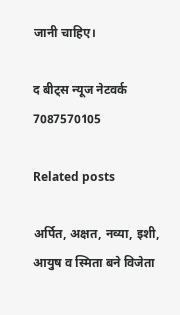जानी चाहिए।

द बीट्स न्यूज नेटवर्क
7087570105

Related posts

अर्पित, अक्षत, नव्या, इशी, आयुष व स्मिता बने विजेता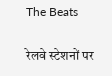The Beats

रेलवे स्टेशनों पर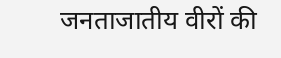जनताजातीय वीरों की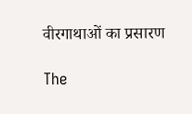वीरगाथाओं का प्रसारण

The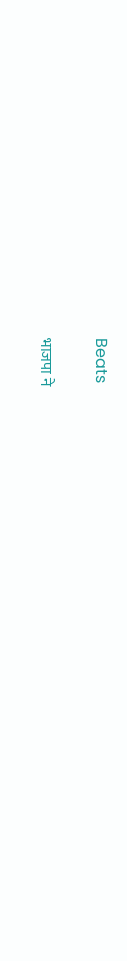Beats

भाजपा ने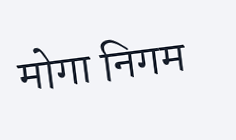मोगा निगम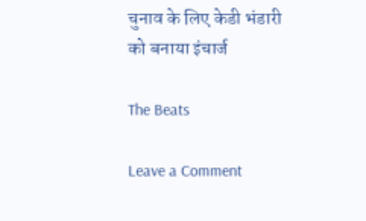चुनाव के लिए केडी भंडारी को बनाया इंचार्ज

The Beats

Leave a Comment